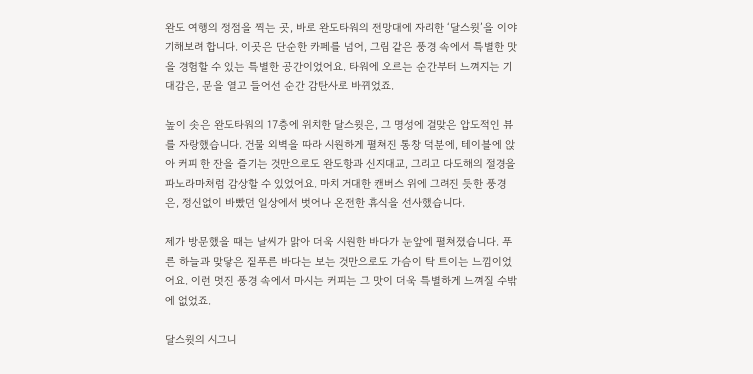완도 여행의 정점을 찍는 곳, 바로 완도타워의 전망대에 자리한 ‘달스윗’을 이야기해보려 합니다. 이곳은 단순한 카페를 넘어, 그림 같은 풍경 속에서 특별한 맛을 경험할 수 있는 특별한 공간이었어요. 타워에 오르는 순간부터 느껴지는 기대감은, 문을 열고 들어선 순간 감탄사로 바뀌었죠.

높이 솟은 완도타워의 17층에 위치한 달스윗은, 그 명성에 걸맞은 압도적인 뷰를 자랑했습니다. 건물 외벽을 따라 시원하게 펼쳐진 통창 덕분에, 테이블에 앉아 커피 한 잔을 즐기는 것만으로도 완도항과 신지대교, 그리고 다도해의 절경을 파노라마처럼 감상할 수 있었어요. 마치 거대한 캔버스 위에 그려진 듯한 풍경은, 정신없이 바빴던 일상에서 벗어나 온전한 휴식을 선사했습니다.

제가 방문했을 때는 날씨가 맑아 더욱 시원한 바다가 눈앞에 펼쳐졌습니다. 푸른 하늘과 맞닿은 짙푸른 바다는 보는 것만으로도 가슴이 탁 트이는 느낌이었어요. 이런 멋진 풍경 속에서 마시는 커피는 그 맛이 더욱 특별하게 느껴질 수밖에 없었죠.

달스윗의 시그니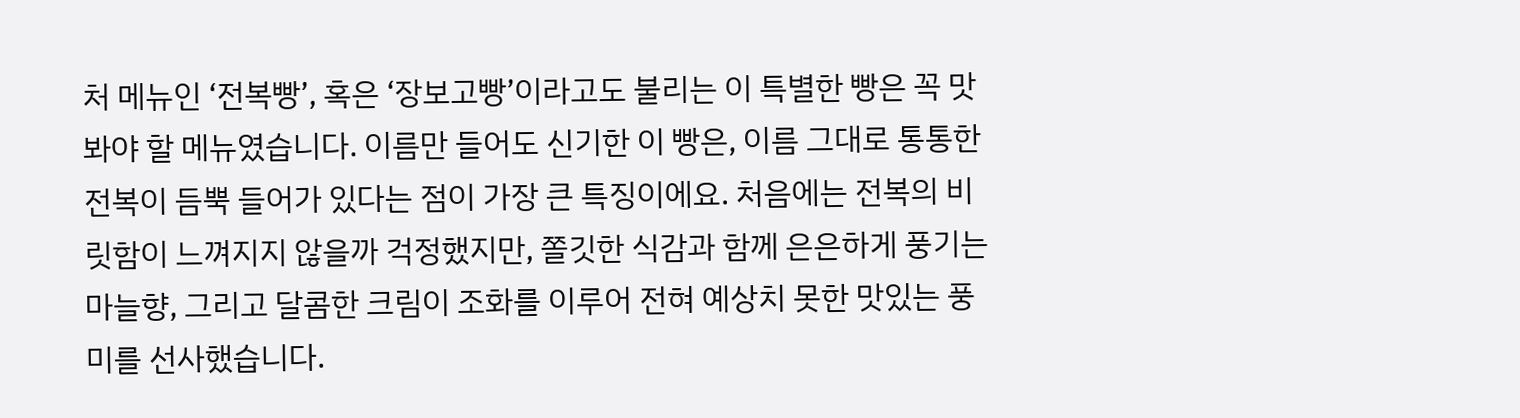처 메뉴인 ‘전복빵’, 혹은 ‘장보고빵’이라고도 불리는 이 특별한 빵은 꼭 맛봐야 할 메뉴였습니다. 이름만 들어도 신기한 이 빵은, 이름 그대로 통통한 전복이 듬뿍 들어가 있다는 점이 가장 큰 특징이에요. 처음에는 전복의 비릿함이 느껴지지 않을까 걱정했지만, 쫄깃한 식감과 함께 은은하게 풍기는 마늘향, 그리고 달콤한 크림이 조화를 이루어 전혀 예상치 못한 맛있는 풍미를 선사했습니다.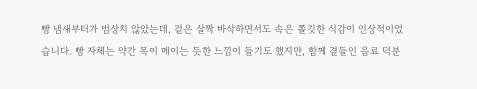빵 냄새부터가 범상치 않았는데, 겉은 살짝 바삭하면서도 속은 쫄깃한 식감이 인상적이었습니다. 빵 자체는 약간 목이 메이는 듯한 느낌이 들기도 했지만, 함께 곁들인 음료 덕분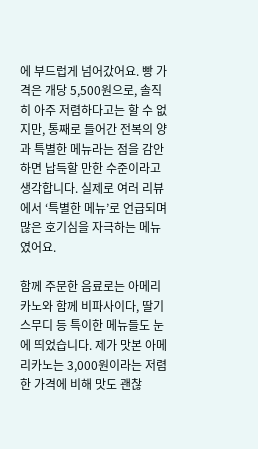에 부드럽게 넘어갔어요. 빵 가격은 개당 5,500원으로, 솔직히 아주 저렴하다고는 할 수 없지만, 통째로 들어간 전복의 양과 특별한 메뉴라는 점을 감안하면 납득할 만한 수준이라고 생각합니다. 실제로 여러 리뷰에서 ‘특별한 메뉴’로 언급되며 많은 호기심을 자극하는 메뉴였어요.

함께 주문한 음료로는 아메리카노와 함께 비파사이다, 딸기 스무디 등 특이한 메뉴들도 눈에 띄었습니다. 제가 맛본 아메리카노는 3,000원이라는 저렴한 가격에 비해 맛도 괜찮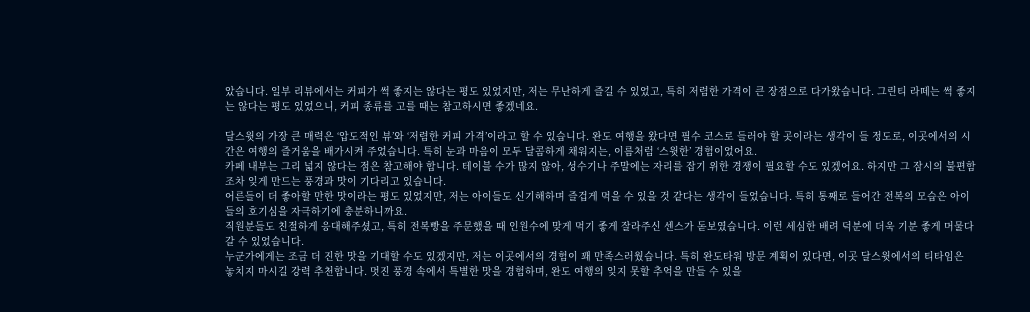았습니다. 일부 리뷰에서는 커피가 썩 좋지는 않다는 평도 있었지만, 저는 무난하게 즐길 수 있었고, 특히 저렴한 가격이 큰 장점으로 다가왔습니다. 그린티 라떼는 썩 좋지는 않다는 평도 있었으니, 커피 종류를 고를 때는 참고하시면 좋겠네요.

달스윗의 가장 큰 매력은 ‘압도적인 뷰’와 ‘저렴한 커피 가격’이라고 할 수 있습니다. 완도 여행을 왔다면 필수 코스로 들러야 할 곳이라는 생각이 들 정도로, 이곳에서의 시간은 여행의 즐거움을 배가시켜 주었습니다. 특히 눈과 마음이 모두 달콤하게 채워지는, 이름처럼 ‘스윗한’ 경험이었어요.
카페 내부는 그리 넓지 않다는 점은 참고해야 합니다. 테이블 수가 많지 않아, 성수기나 주말에는 자리를 잡기 위한 경쟁이 필요할 수도 있겠어요. 하지만 그 잠시의 불편함조차 잊게 만드는 풍경과 맛이 기다리고 있습니다.
어른들이 더 좋아할 만한 맛이라는 평도 있었지만, 저는 아이들도 신기해하며 즐겁게 먹을 수 있을 것 같다는 생각이 들었습니다. 특히 통째로 들어간 전복의 모습은 아이들의 호기심을 자극하기에 충분하니까요.
직원분들도 친절하게 응대해주셨고, 특히 전복빵을 주문했을 때 인원수에 맞게 먹기 좋게 잘라주신 센스가 돋보였습니다. 이런 세심한 배려 덕분에 더욱 기분 좋게 머물다 갈 수 있었습니다.
누군가에게는 조금 더 진한 맛을 기대할 수도 있겠지만, 저는 이곳에서의 경험이 꽤 만족스러웠습니다. 특히 완도타워 방문 계획이 있다면, 이곳 달스윗에서의 티타임은 놓치지 마시길 강력 추천합니다. 멋진 풍경 속에서 특별한 맛을 경험하며, 완도 여행의 잊지 못할 추억을 만들 수 있을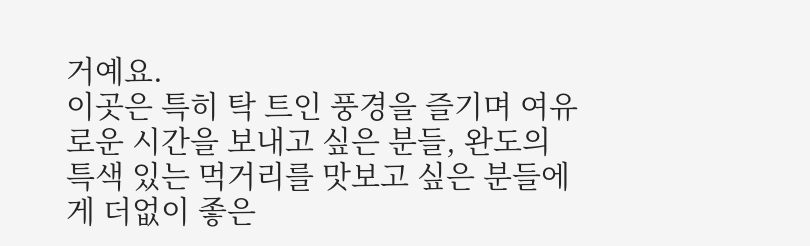거예요.
이곳은 특히 탁 트인 풍경을 즐기며 여유로운 시간을 보내고 싶은 분들, 완도의 특색 있는 먹거리를 맛보고 싶은 분들에게 더없이 좋은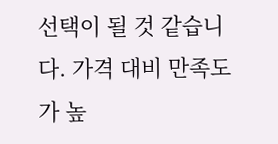선택이 될 것 같습니다. 가격 대비 만족도가 높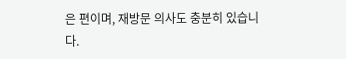은 편이며, 재방문 의사도 충분히 있습니다.